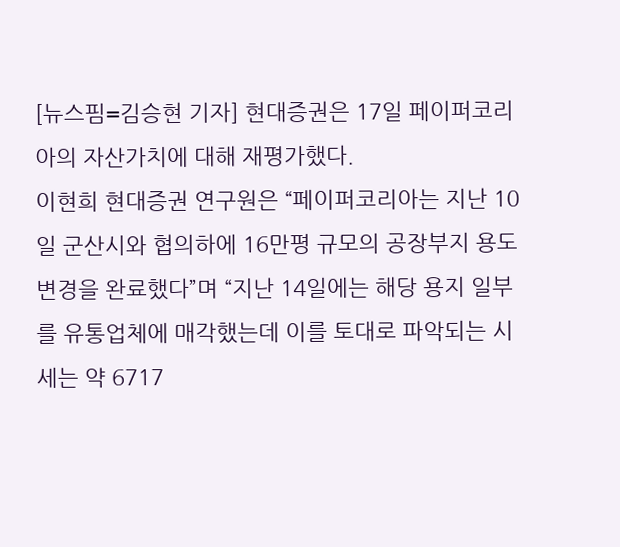[뉴스핌=김승현 기자] 현대증권은 17일 페이퍼코리아의 자산가치에 대해 재평가했다.
이현희 현대증권 연구원은 “페이퍼코리아는 지난 10일 군산시와 협의하에 16만평 규모의 공장부지 용도 변경을 완료했다”며 “지난 14일에는 해당 용지 일부를 유통업체에 매각했는데 이를 토대로 파악되는 시세는 약 6717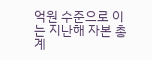억원 수준으로 이는 지난해 자본 총계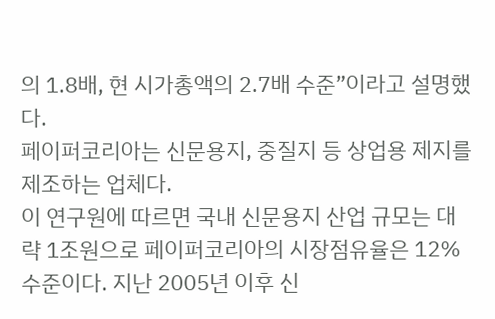의 1.8배, 현 시가총액의 2.7배 수준”이라고 설명했다.
페이퍼코리아는 신문용지, 중질지 등 상업용 제지를 제조하는 업체다.
이 연구원에 따르면 국내 신문용지 산업 규모는 대략 1조원으로 페이퍼코리아의 시장점유율은 12% 수준이다. 지난 2005년 이후 신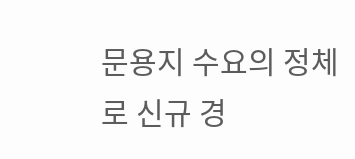문용지 수요의 정체로 신규 경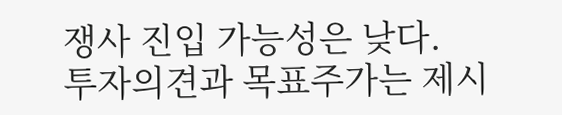쟁사 진입 가능성은 낮다.
투자의견과 목표주가는 제시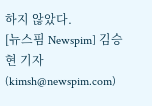하지 않았다.
[뉴스핌 Newspim] 김승현 기자 (kimsh@newspim.com)